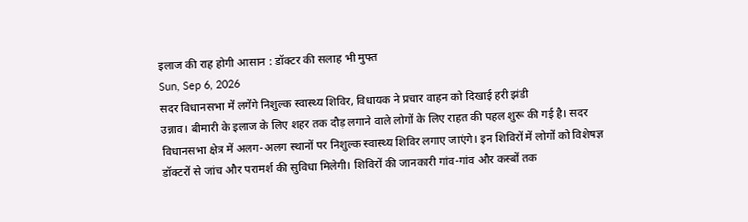इलाज की राह होगी आसान : डॉक्टर की सलाह भी मुफ्त
Sun, Sep 6, 2026
सदर विधानसभा में लगेंगे निशुल्क स्वास्थ्य शिविर, विधायक ने प्रचार वाहन को दिखाई हरी झंडी
उन्नाव। बीमारी के इलाज के लिए शहर तक दौड़ लगाने वाले लोगों के लिए राहत की पहल शुरू की गई है। सदर विधानसभा क्षेत्र में अलग-अलग स्थानों पर निशुल्क स्वास्थ्य शिविर लगाए जाएंगे। इन शिविरों में लोगों को विशेषज्ञ डॉक्टरों से जांच और परामर्श की सुविधा मिलेगी। शिविरों की जानकारी गांव-गांव और कस्बों तक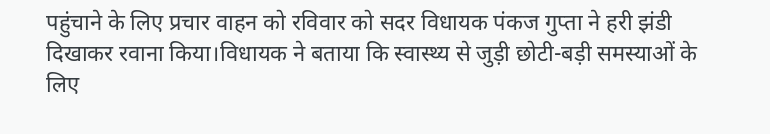पहुंचाने के लिए प्रचार वाहन को रविवार को सदर विधायक पंकज गुप्ता ने हरी झंडी दिखाकर रवाना किया।विधायक ने बताया कि स्वास्थ्य से जुड़ी छोटी-बड़ी समस्याओं के लिए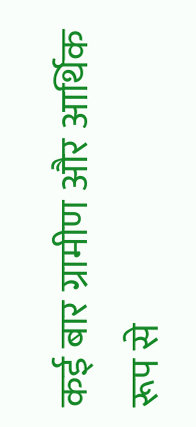कई बार ग्रामीण और आर्थिक रूप से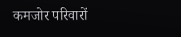कमजोर परिवारों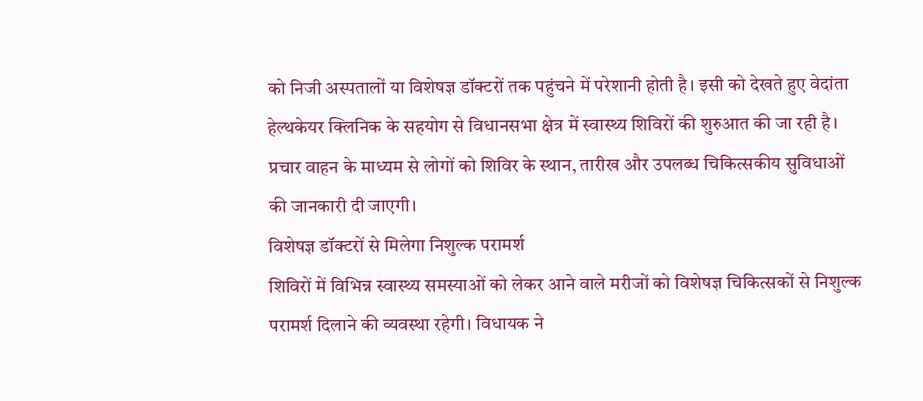को निजी अस्पतालों या विशेषज्ञ डॉक्टरों तक पहुंचने में परेशानी होती है। इसी को देखते हुए वेदांता हेल्थकेयर क्लिनिक के सहयोग से विधानसभा क्षेत्र में स्वास्थ्य शिविरों की शुरुआत की जा रही है। प्रचार वाहन के माध्यम से लोगों को शिविर के स्थान, तारीख और उपलब्ध चिकित्सकीय सुविधाओं की जानकारी दी जाएगी।
विशेषज्ञ डॉक्टरों से मिलेगा निशुल्क परामर्श
शिविरों में विभिन्न स्वास्थ्य समस्याओं को लेकर आने वाले मरीजों को विशेषज्ञ चिकित्सकों से निशुल्क परामर्श दिलाने की व्यवस्था रहेगी। विधायक ने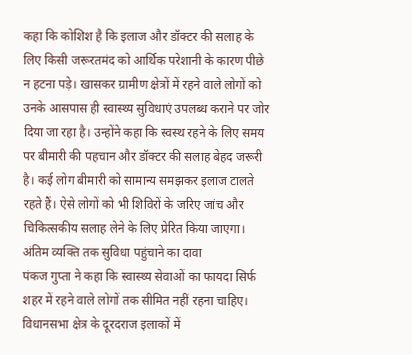कहा कि कोशिश है कि इलाज और डॉक्टर की सलाह के लिए किसी जरूरतमंद को आर्थिक परेशानी के कारण पीछे न हटना पड़े। खासकर ग्रामीण क्षेत्रों में रहने वाले लोगों को उनके आसपास ही स्वास्थ्य सुविधाएं उपलब्ध कराने पर जोर दिया जा रहा है। उन्होंने कहा कि स्वस्थ रहने के लिए समय पर बीमारी की पहचान और डॉक्टर की सलाह बेहद जरूरी है। कई लोग बीमारी को सामान्य समझकर इलाज टालते रहते हैं। ऐसे लोगों को भी शिविरों के जरिए जांच और चिकित्सकीय सलाह लेने के लिए प्रेरित किया जाएगा।
अंतिम व्यक्ति तक सुविधा पहुंचाने का दावा
पंकज गुप्ता ने कहा कि स्वास्थ्य सेवाओं का फायदा सिर्फ शहर में रहने वाले लोगों तक सीमित नहीं रहना चाहिए। विधानसभा क्षेत्र के दूरदराज इलाकों में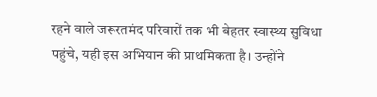रहने वाले जरूरतमंद परिवारों तक भी बेहतर स्वास्थ्य सुविधा पहुंचे, यही इस अभियान की प्राथमिकता है। उन्होंने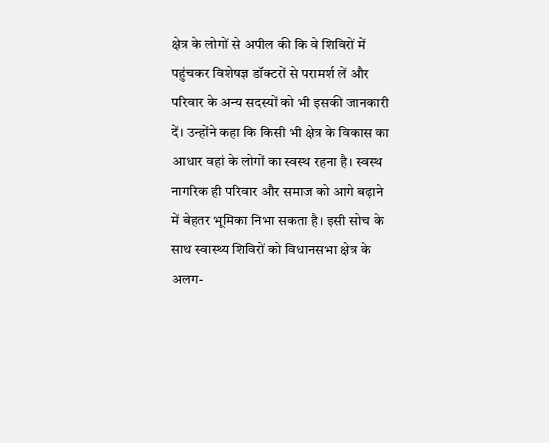क्षेत्र के लोगों से अपील की कि वे शिविरों में पहुंचकर विशेषज्ञ डॉक्टरों से परामर्श लें और परिवार के अन्य सदस्यों को भी इसकी जानकारी दें। उन्होंने कहा कि किसी भी क्षेत्र के विकास का आधार वहां के लोगों का स्वस्थ रहना है। स्वस्थ नागरिक ही परिवार और समाज को आगे बढ़ाने में बेहतर भूमिका निभा सकता है। इसी सोच के साथ स्वास्थ्य शिविरों को विधानसभा क्षेत्र के अलग-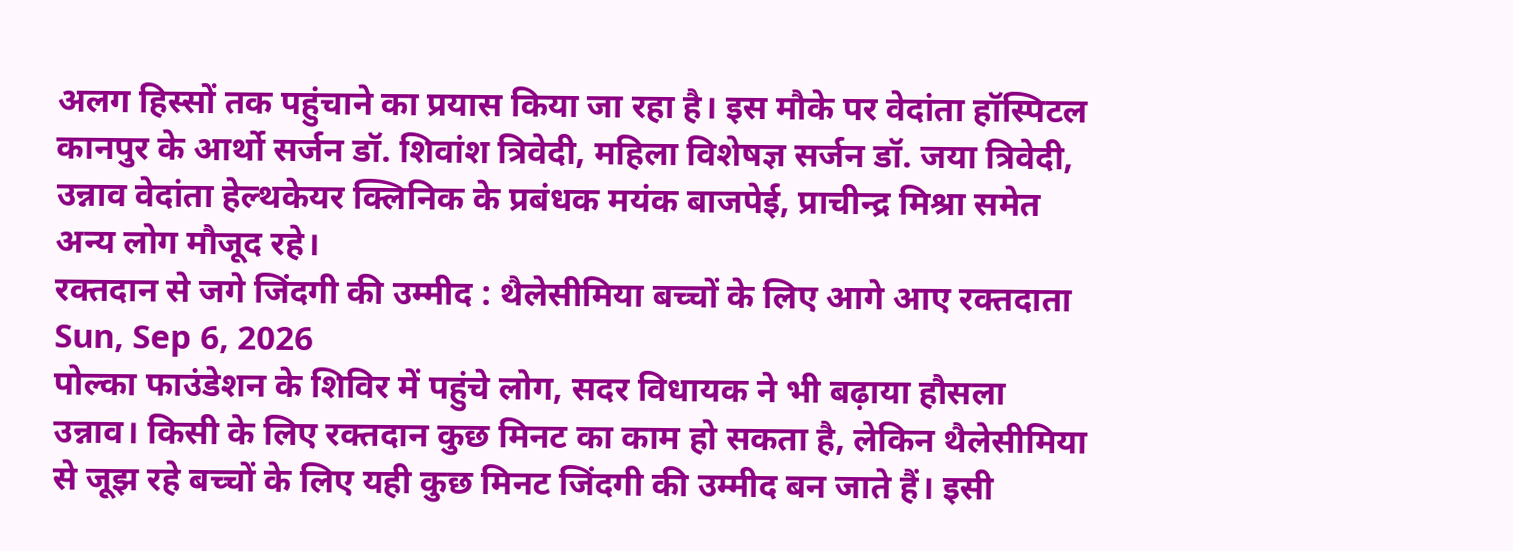अलग हिस्सों तक पहुंचाने का प्रयास किया जा रहा है। इस मौके पर वेदांता हॉस्पिटल कानपुर के आर्थो सर्जन डॉ. शिवांश त्रिवेदी, महिला विशेषज्ञ सर्जन डॉ. जया त्रिवेदी, उन्नाव वेदांता हेल्थकेयर क्लिनिक के प्रबंधक मयंक बाजपेई, प्राचीन्द्र मिश्रा समेत अन्य लोग मौजूद रहे।
रक्तदान से जगे जिंदगी की उम्मीद : थैलेसीमिया बच्चों के लिए आगे आए रक्तदाता
Sun, Sep 6, 2026
पोल्का फाउंडेशन के शिविर में पहुंचे लोग, सदर विधायक ने भी बढ़ाया हौसला
उन्नाव। किसी के लिए रक्तदान कुछ मिनट का काम हो सकता है, लेकिन थैलेसीमिया से जूझ रहे बच्चों के लिए यही कुछ मिनट जिंदगी की उम्मीद बन जाते हैं। इसी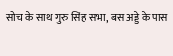सोच के साथ गुरु सिंह सभा, बस अड्डे के पास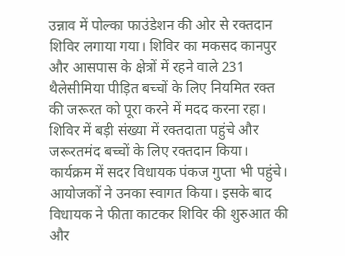उन्नाव में पोल्का फाउंडेशन की ओर से रक्तदान शिविर लगाया गया। शिविर का मकसद कानपुर और आसपास के क्षेत्रों में रहने वाले 231 थैलेसीमिया पीड़ित बच्चों के लिए नियमित रक्त की जरूरत को पूरा करने में मदद करना रहा। शिविर में बड़ी संख्या में रक्तदाता पहुंचे और जरूरतमंद बच्चों के लिए रक्तदान किया। कार्यक्रम में सदर विधायक पंकज गुप्ता भी पहुंचे। आयोजकों ने उनका स्वागत किया। इसके बाद विधायक ने फीता काटकर शिविर की शुरुआत की और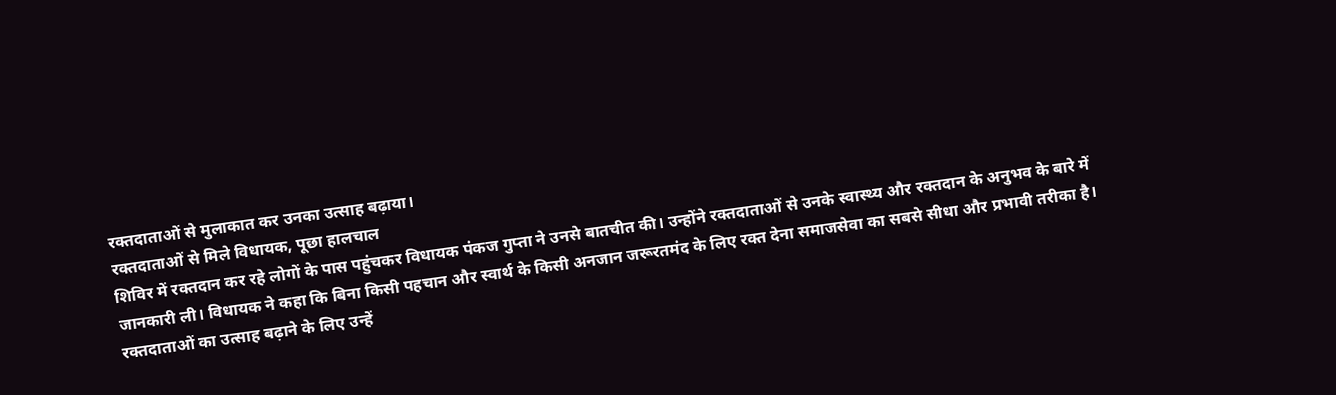रक्तदाताओं से मुलाकात कर उनका उत्साह बढ़ाया।
रक्तदाताओं से मिले विधायक, पूछा हालचाल
शिविर में रक्तदान कर रहे लोगों के पास पहुंचकर विधायक पंकज गुप्ता ने उनसे बातचीत की। उन्होंने रक्तदाताओं से उनके स्वास्थ्य और रक्तदान के अनुभव के बारे में जानकारी ली। विधायक ने कहा कि बिना किसी पहचान और स्वार्थ के किसी अनजान जरूरतमंद के लिए रक्त देना समाजसेवा का सबसे सीधा और प्रभावी तरीका है। रक्तदाताओं का उत्साह बढ़ाने के लिए उन्हें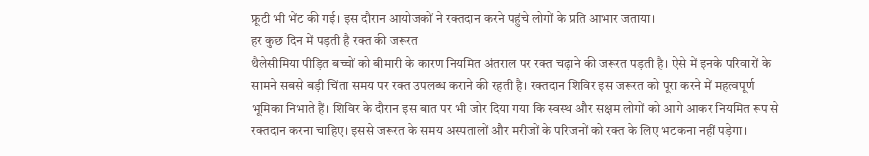फ्रूटी भी भेंट की गई। इस दौरान आयोजकों ने रक्तदान करने पहुंचे लोगों के प्रति आभार जताया।
हर कुछ दिन में पड़ती है रक्त की जरूरत
थैलेसीमिया पीड़ित बच्चों को बीमारी के कारण नियमित अंतराल पर रक्त चढ़ाने की जरूरत पड़ती है। ऐसे में इनके परिवारों के सामने सबसे बड़ी चिंता समय पर रक्त उपलब्ध कराने की रहती है। रक्तदान शिविर इस जरूरत को पूरा करने में महत्वपूर्ण भूमिका निभाते हैं। शिविर के दौरान इस बात पर भी जोर दिया गया कि स्वस्थ और सक्षम लोगों को आगे आकर नियमित रूप से रक्तदान करना चाहिए। इससे जरूरत के समय अस्पतालों और मरीजों के परिजनों को रक्त के लिए भटकना नहीं पड़ेगा।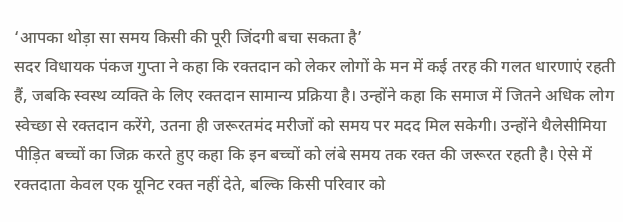‘आपका थोड़ा सा समय किसी की पूरी जिंदगी बचा सकता है’
सदर विधायक पंकज गुप्ता ने कहा कि रक्तदान को लेकर लोगों के मन में कई तरह की गलत धारणाएं रहती हैं, जबकि स्वस्थ व्यक्ति के लिए रक्तदान सामान्य प्रक्रिया है। उन्होंने कहा कि समाज में जितने अधिक लोग स्वेच्छा से रक्तदान करेंगे, उतना ही जरूरतमंद मरीजों को समय पर मदद मिल सकेगी। उन्होंने थैलेसीमिया पीड़ित बच्चों का जिक्र करते हुए कहा कि इन बच्चों को लंबे समय तक रक्त की जरूरत रहती है। ऐसे में रक्तदाता केवल एक यूनिट रक्त नहीं देते, बल्कि किसी परिवार को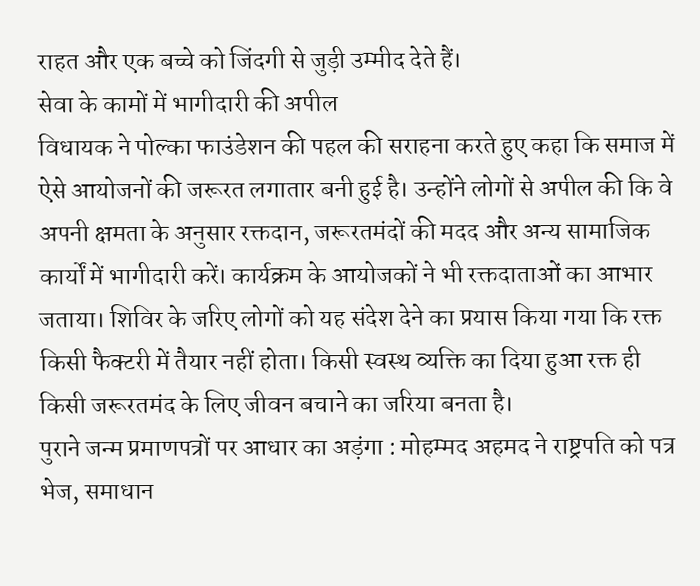राहत और एक बच्चे को जिंदगी से जुड़ी उम्मीद देते हैं।
सेवा के कामों में भागीदारी की अपील
विधायक ने पोल्का फाउंडेशन की पहल की सराहना करते हुए कहा कि समाज में ऐसे आयोजनों की जरूरत लगातार बनी हुई है। उन्होंने लोगों से अपील की कि वे अपनी क्षमता के अनुसार रक्तदान, जरूरतमंदों की मदद और अन्य सामाजिक कार्यों में भागीदारी करें। कार्यक्रम के आयोजकों ने भी रक्तदाताओं का आभार जताया। शिविर के जरिए लोगों को यह संदेश देने का प्रयास किया गया कि रक्त किसी फैक्टरी में तैयार नहीं होता। किसी स्वस्थ व्यक्ति का दिया हुआ रक्त ही किसी जरूरतमंद के लिए जीवन बचाने का जरिया बनता है।
पुराने जन्म प्रमाणपत्रों पर आधार का अड़ंगा : मोहम्मद अहमद ने राष्ट्रपति को पत्र भेज, समाधान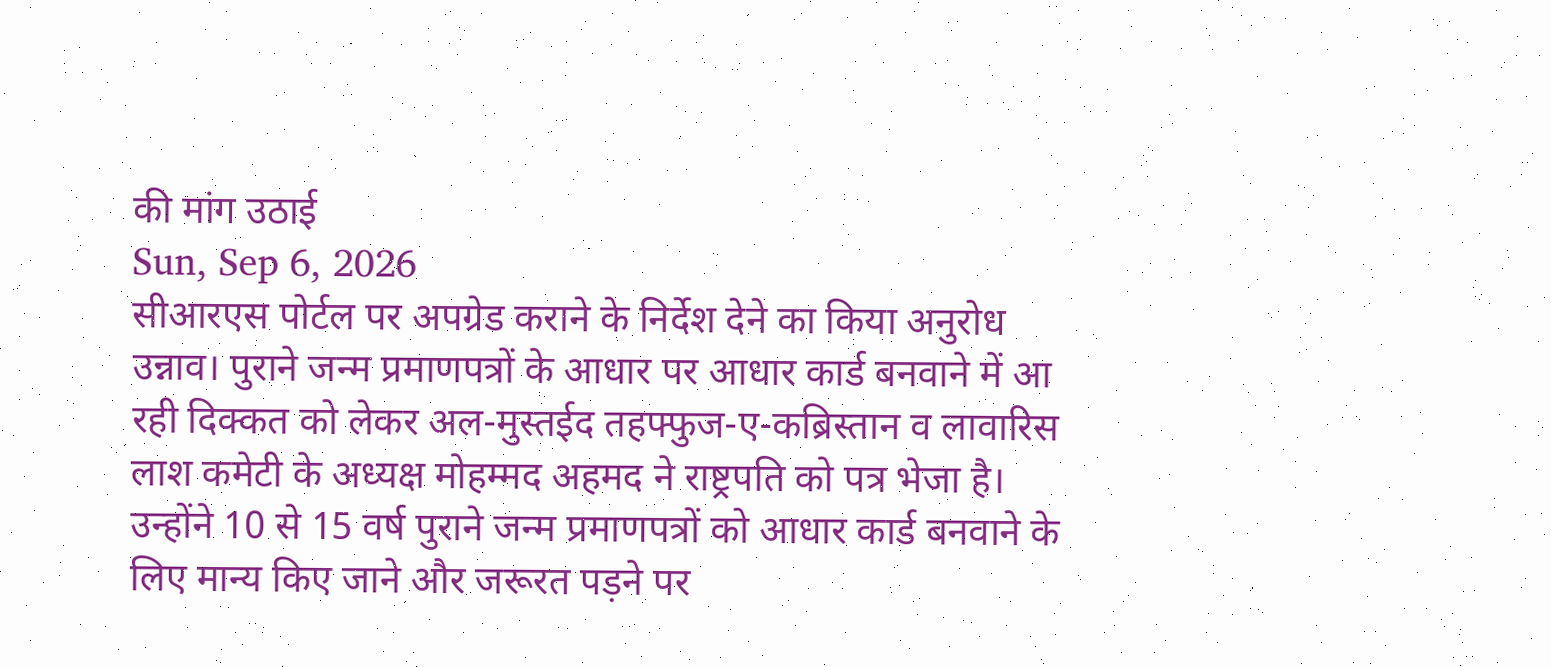की मांग उठाई
Sun, Sep 6, 2026
सीआरएस पोर्टल पर अपग्रेड कराने के निर्देश देने का किया अनुरोध
उन्नाव। पुराने जन्म प्रमाणपत्रों के आधार पर आधार कार्ड बनवाने में आ रही दिक्कत को लेकर अल-मुस्तईद तहफ्फुज-ए-कब्रिस्तान व लावारिस लाश कमेटी के अध्यक्ष मोहम्मद अहमद ने राष्ट्रपति को पत्र भेजा है। उन्होंने 10 से 15 वर्ष पुराने जन्म प्रमाणपत्रों को आधार कार्ड बनवाने के लिए मान्य किए जाने और जरूरत पड़ने पर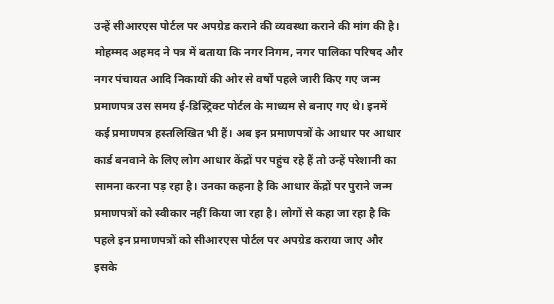उन्हें सीआरएस पोर्टल पर अपग्रेड कराने की व्यवस्था कराने की मांग की है। मोहम्मद अहमद ने पत्र में बताया कि नगर निगम, नगर पालिका परिषद और नगर पंचायत आदि निकायों की ओर से वर्षों पहले जारी किए गए जन्म प्रमाणपत्र उस समय ई-डिस्ट्रिक्ट पोर्टल के माध्यम से बनाए गए थे। इनमें कई प्रमाणपत्र हस्तलिखित भी हैं। अब इन प्रमाणपत्रों के आधार पर आधार कार्ड बनवाने के लिए लोग आधार केंद्रों पर पहुंच रहे हैं तो उन्हें परेशानी का सामना करना पड़ रहा है। उनका कहना है कि आधार केंद्रों पर पुराने जन्म प्रमाणपत्रों को स्वीकार नहीं किया जा रहा है। लोगों से कहा जा रहा है कि पहले इन प्रमाणपत्रों को सीआरएस पोर्टल पर अपग्रेड कराया जाए और इसके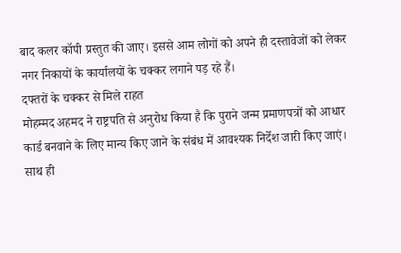बाद कलर कॉपी प्रस्तुत की जाए। इससे आम लोगों को अपने ही दस्तावेजों को लेकर नगर निकायों के कार्यालयों के चक्कर लगाने पड़ रहे हैं।
दफ्तरों के चक्कर से मिले राहत
मोहम्मद अहमद ने राष्ट्रपति से अनुरोध किया है कि पुराने जन्म प्रमाणपत्रों को आधार कार्ड बनवाने के लिए मान्य किए जाने के संबंध में आवश्यक निर्देश जारी किए जाएं। साथ ही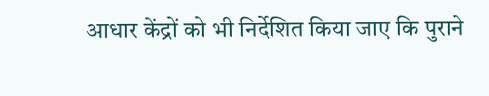आधार केंद्रों को भी निर्देशित किया जाए कि पुराने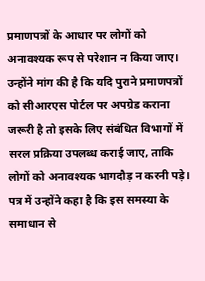प्रमाणपत्रों के आधार पर लोगों को अनावश्यक रूप से परेशान न किया जाए। उन्होंने मांग की है कि यदि पुराने प्रमाणपत्रों को सीआरएस पोर्टल पर अपग्रेड कराना जरूरी है तो इसके लिए संबंधित विभागों में सरल प्रक्रिया उपलब्ध कराई जाए, ताकि लोगों को अनावश्यक भागदौड़ न करनी पड़े। पत्र में उन्होंने कहा है कि इस समस्या के समाधान से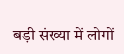बड़ी संख्या में लोगों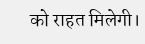को राहत मिलेगी।